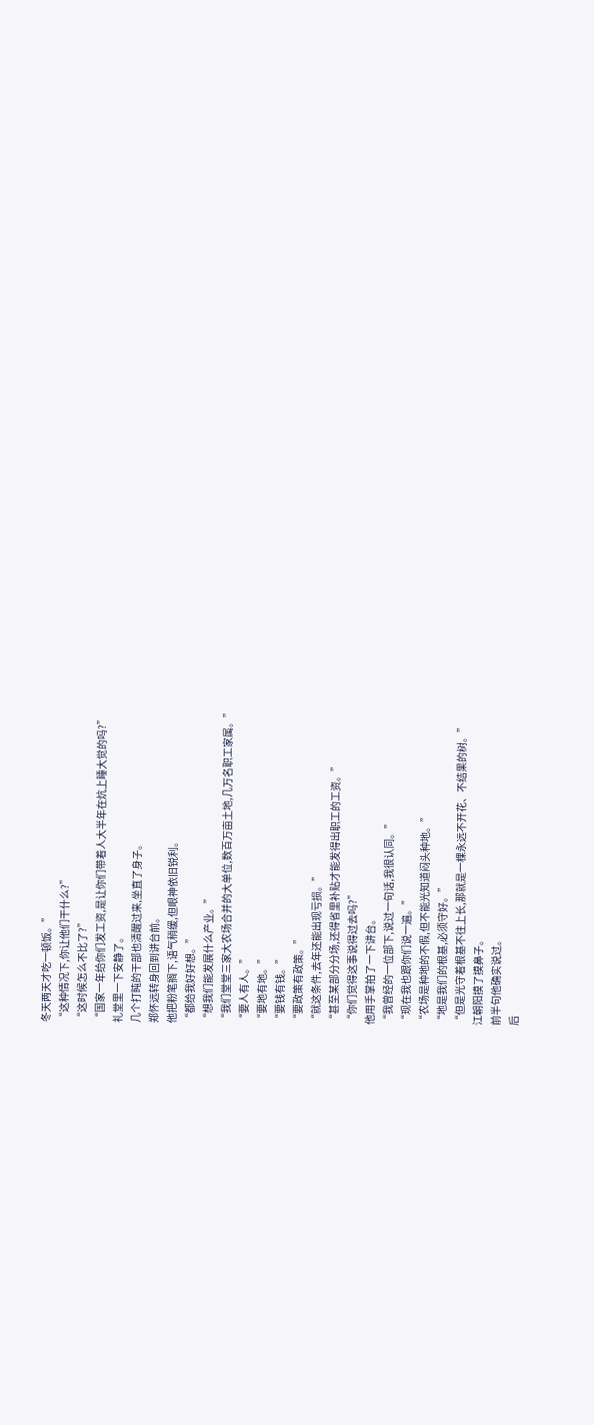冬天两天才吃一顿饭。”
“这种情况下,你让他们干什么?”
“这时候怎么不比了?”
“国家一年给你们发工资,是让你们带着人大半年在炕上睡大觉的吗?”
礼堂里一下安静了。
几个打盹的干部也清醒过来,坐直了身子。
郑怀远转身回到讲台前。
他把粉笔搁下,语气稍缓,但眼神依旧锐利。
“都给我好好想。”
“想我们能发展什么产业。”
“我们堂堂三家大农场合并的大单位,数百万亩土地,几万名职工家属。”
“要人有人。”
“要地有地。”
“要钱有钱。”
“要政策有政策。”
“就这条件,去年还能出现亏损。”
“甚至某部分分场,还得省里补贴才能发得出职工的工资。”
“你们觉得这事说得过去吗?”
他用手掌拍了一下讲台。
“我曾经的一位部下,说过一句话,我很认同。”
“现在我也跟你们说一遍。”
“农场是种地的不假,但不能光知道闷头种地。”
“地是我们的根基,必须守好。”
“但是光守着根基不往上长,那就是一棵永远不开花、不结果的树。”
江朝阳摸了摸鼻子。
前半句他确实说过。
后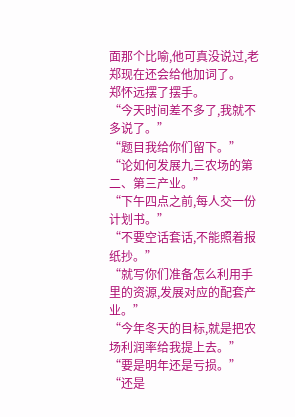面那个比喻,他可真没说过,老郑现在还会给他加词了。
郑怀远摆了摆手。
“今天时间差不多了,我就不多说了。”
“题目我给你们留下。”
“论如何发展九三农场的第二、第三产业。”
“下午四点之前,每人交一份计划书。”
“不要空话套话,不能照着报纸抄。”
“就写你们准备怎么利用手里的资源,发展对应的配套产业。”
“今年冬天的目标,就是把农场利润率给我提上去。”
“要是明年还是亏损。”
“还是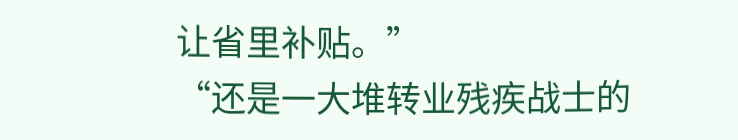让省里补贴。”
“还是一大堆转业残疾战士的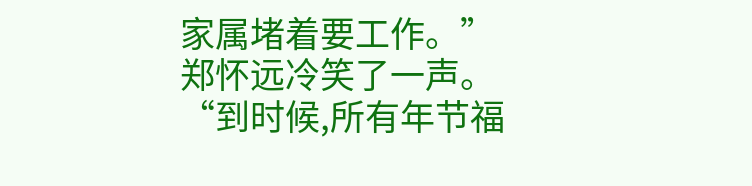家属堵着要工作。”
郑怀远冷笑了一声。
“到时候,所有年节福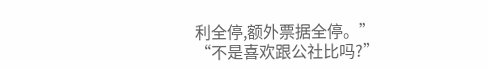利全停,额外票据全停。”
“不是喜欢跟公社比吗?”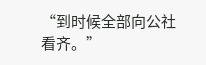“到时候全部向公社看齐。”